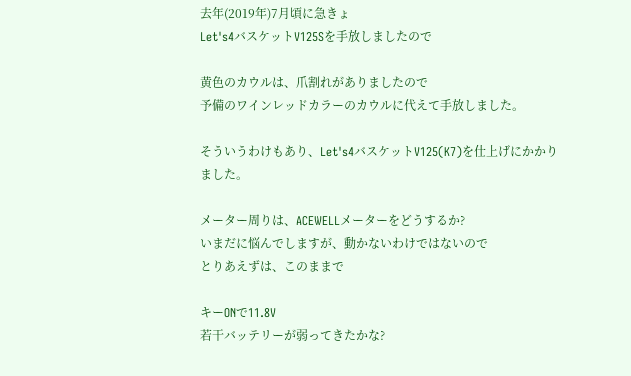去年(2019年)7月頃に急きょ
Let's4バスケットV125Sを手放しましたので

黄色のカウルは、爪割れがありましたので
予備のワインレッドカラーのカウルに代えて手放しました。

そういうわけもあり、Let's4バスケットV125(K7)を仕上げにかかりました。

メーター周りは、ACEWELLメーターをどうするか?
いまだに悩んでしますが、動かないわけではないので
とりあえずは、このままで

キーONで11.8V
若干バッテリーが弱ってきたかな?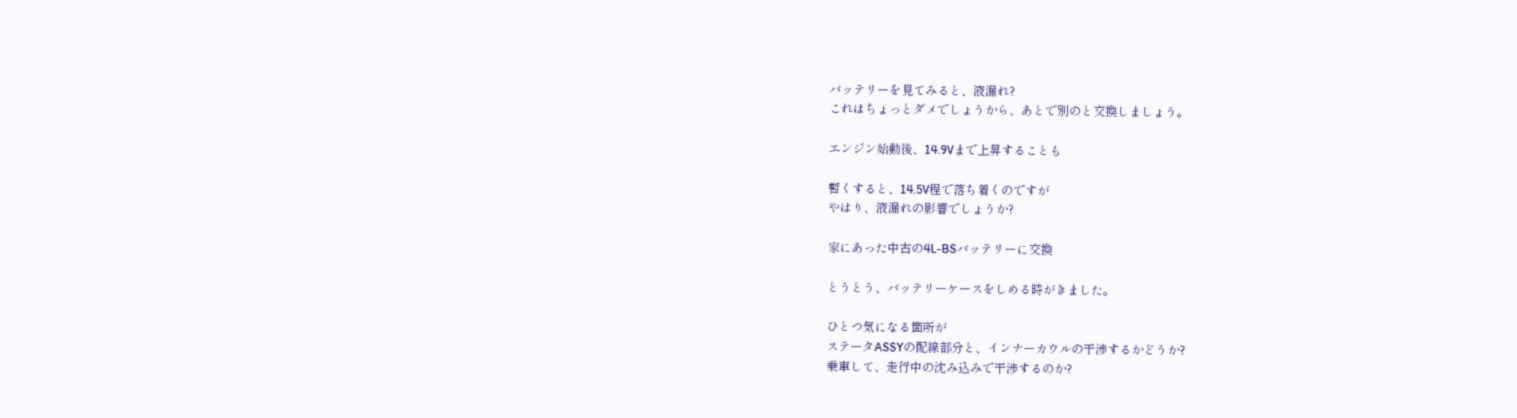バッテリーを見てみると、液漏れ?
これはちょっとダメでしょうから、あとで別のと交換しましょう。

エンジン始動後、14.9Vまで上昇することも

暫くすると、14.5V程で落ち着くのですが
やはり、液漏れの影響でしょうか?

家にあった中古の4L-BSバッテリーに交換

とうとう、バッテリーケースをしめる時がきました。

ひとつ気になる箇所が
ステータASSYの配線部分と、インナーカウルの干渉するかどうか?
乗車して、走行中の沈み込みで干渉するのか?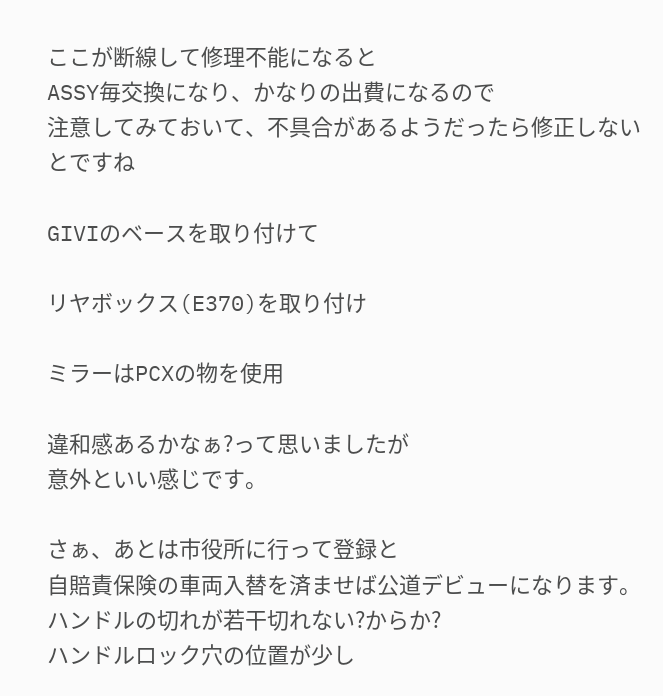ここが断線して修理不能になると
ASSY毎交換になり、かなりの出費になるので
注意してみておいて、不具合があるようだったら修正しないとですね

GIVIのベースを取り付けて

リヤボックス(E370)を取り付け

ミラーはPCXの物を使用

違和感あるかなぁ?って思いましたが
意外といい感じです。

さぁ、あとは市役所に行って登録と
自賠責保険の車両入替を済ませば公道デビューになります。
ハンドルの切れが若干切れない?からか?
ハンドルロック穴の位置が少し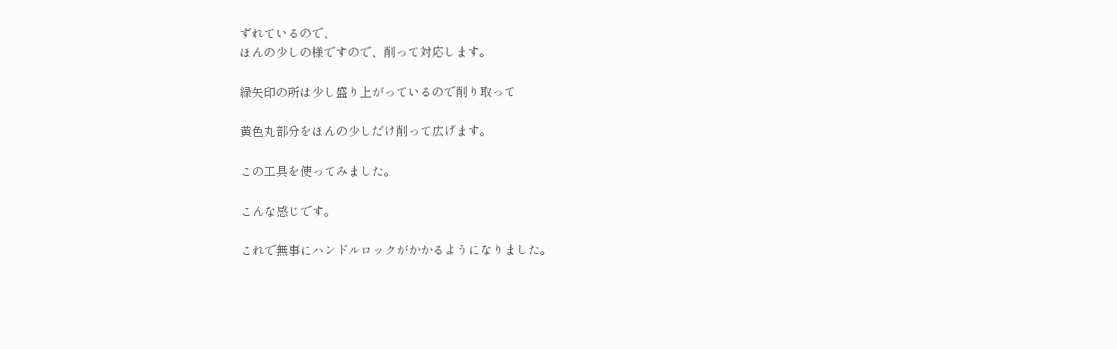ずれているので、
ほんの少しの様ですので、削って対応します。

緑矢印の所は少し盛り上がっているので削り取って

黄色丸部分をほんの少しだけ削って広げます。

この工具を使ってみました。

こんな感じです。

これで無事にハンドルロックがかかるようになりました。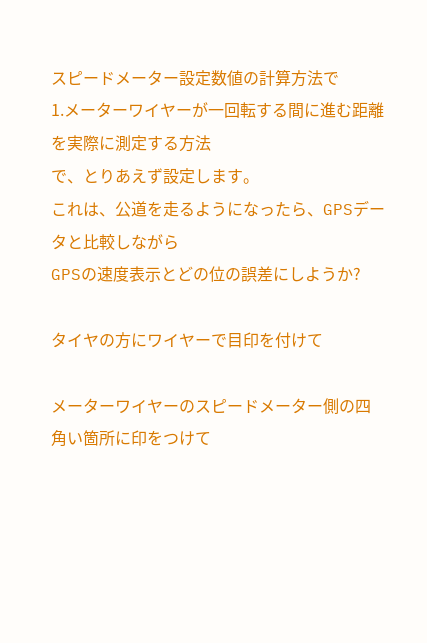スピードメーター設定数値の計算方法で
1.メーターワイヤーが一回転する間に進む距離を実際に測定する方法
で、とりあえず設定します。
これは、公道を走るようになったら、GPSデータと比較しながら
GPSの速度表示とどの位の誤差にしようか?

タイヤの方にワイヤーで目印を付けて

メーターワイヤーのスピードメーター側の四角い箇所に印をつけて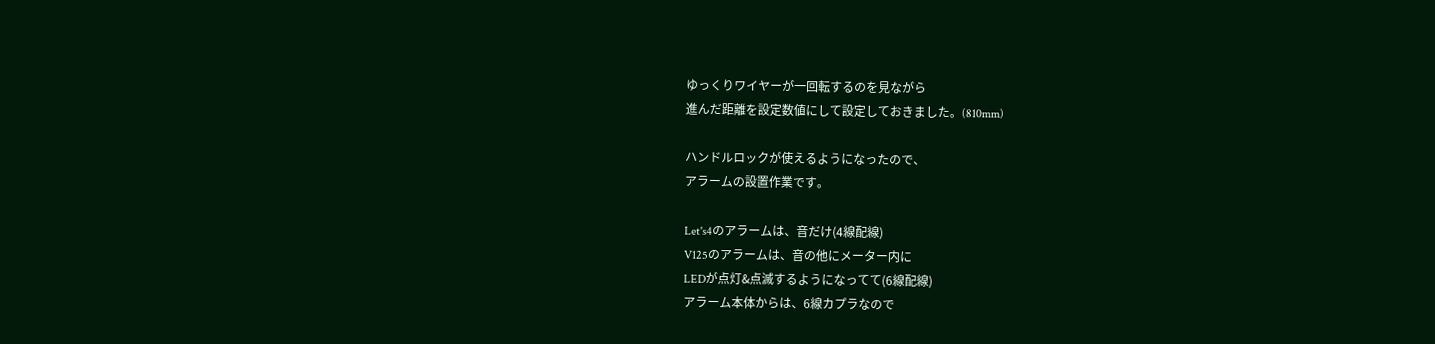ゆっくりワイヤーが一回転するのを見ながら
進んだ距離を設定数値にして設定しておきました。(810mm)

ハンドルロックが使えるようになったので、
アラームの設置作業です。

Let's4のアラームは、音だけ(4線配線)
V125のアラームは、音の他にメーター内に
LEDが点灯&点滅するようになってて(6線配線)
アラーム本体からは、6線カプラなので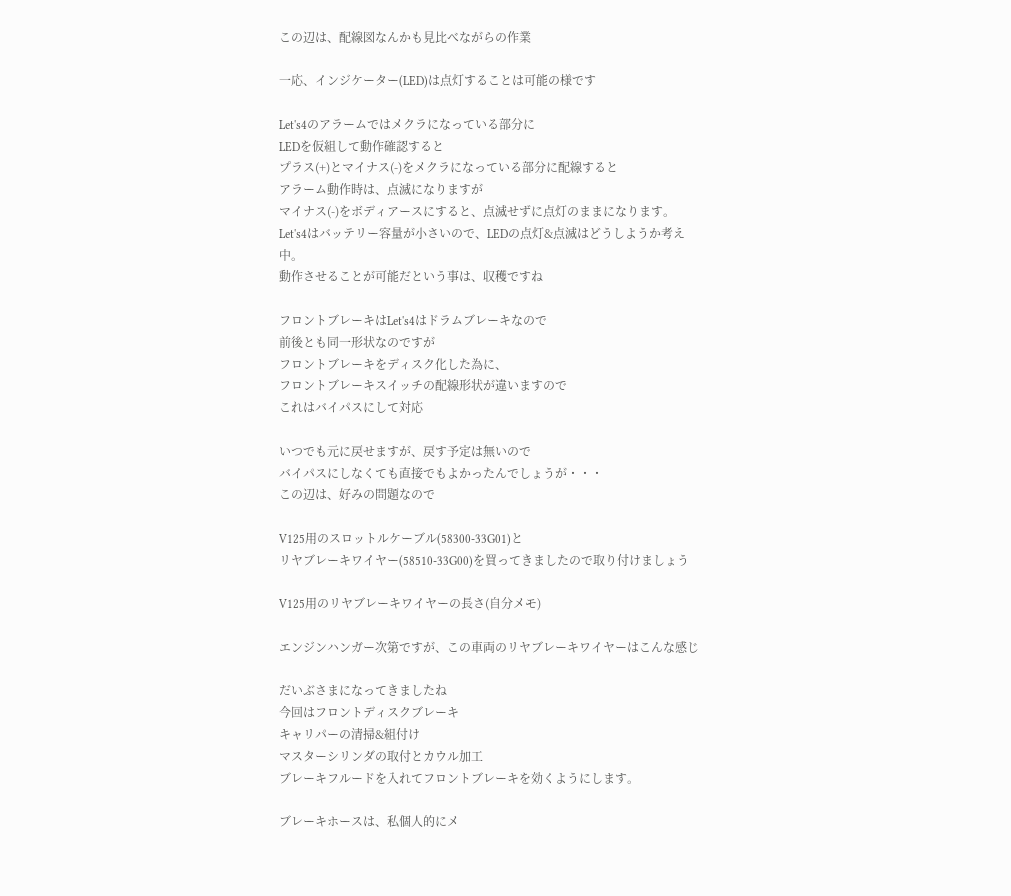この辺は、配線図なんかも見比べながらの作業

一応、インジケーター(LED)は点灯することは可能の様です

Let's4のアラームではメクラになっている部分に
LEDを仮組して動作確認すると
プラス(+)とマイナス(-)をメクラになっている部分に配線すると
アラーム動作時は、点滅になりますが
マイナス(-)をボディアースにすると、点滅せずに点灯のままになります。
Let's4はバッテリー容量が小さいので、LEDの点灯&点滅はどうしようか考え中。
動作させることが可能だという事は、収穫ですね

フロントブレーキはLet's4はドラムブレーキなので
前後とも同一形状なのですが
フロントブレーキをディスク化した為に、
フロントブレーキスイッチの配線形状が違いますので
これはバイパスにして対応

いつでも元に戻せますが、戻す予定は無いので
バイパスにしなくても直接でもよかったんでしょうが・・・
この辺は、好みの問題なので

V125用のスロットルケーブル(58300-33G01)と
リヤブレーキワイヤー(58510-33G00)を買ってきましたので取り付けましょう

V125用のリヤブレーキワイヤーの長さ(自分メモ)

エンジンハンガー次第ですが、この車両のリヤブレーキワイヤーはこんな感じ

だいぶさまになってきましたね
今回はフロントディスクブレーキ
キャリパーの清掃&組付け
マスターシリンダの取付とカウル加工
ブレーキフルードを入れてフロントブレーキを効くようにします。

ブレーキホースは、私個人的にメ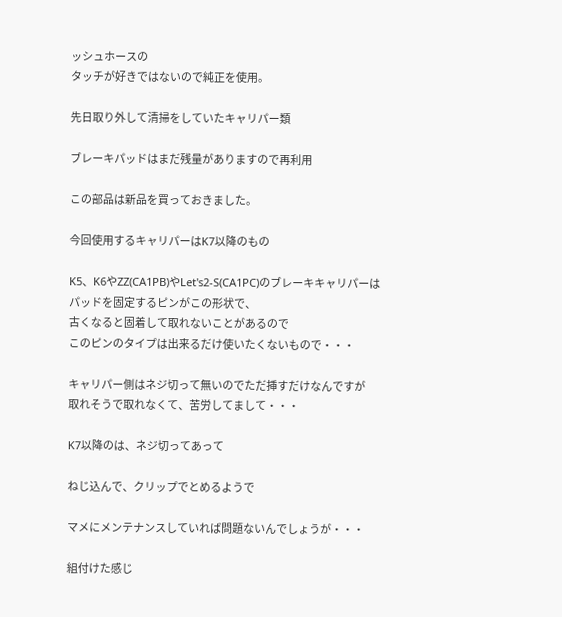ッシュホースの
タッチが好きではないので純正を使用。

先日取り外して清掃をしていたキャリパー類

ブレーキパッドはまだ残量がありますので再利用

この部品は新品を買っておきました。

今回使用するキャリパーはK7以降のもの

K5、K6やZZ(CA1PB)やLet's2-S(CA1PC)のブレーキキャリパーは
パッドを固定するピンがこの形状で、
古くなると固着して取れないことがあるので
このピンのタイプは出来るだけ使いたくないもので・・・

キャリパー側はネジ切って無いのでただ挿すだけなんですが
取れそうで取れなくて、苦労してまして・・・

K7以降のは、ネジ切ってあって

ねじ込んで、クリップでとめるようで

マメにメンテナンスしていれば問題ないんでしょうが・・・

組付けた感じ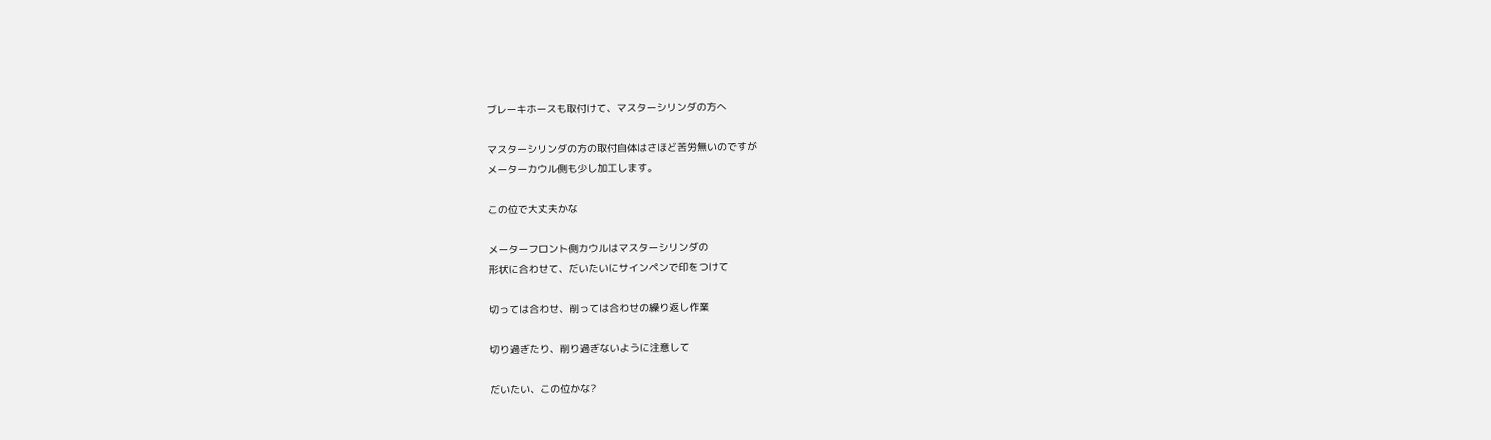ブレーキホースも取付けて、マスターシリンダの方へ

マスターシリンダの方の取付自体はさほど苦労無いのですが
メーターカウル側も少し加工します。

この位で大丈夫かな

メーターフロント側カウルはマスターシリンダの
形状に合わせて、だいたいにサインペンで印をつけて

切っては合わせ、削っては合わせの繰り返し作業

切り過ぎたり、削り過ぎないように注意して

だいたい、この位かな?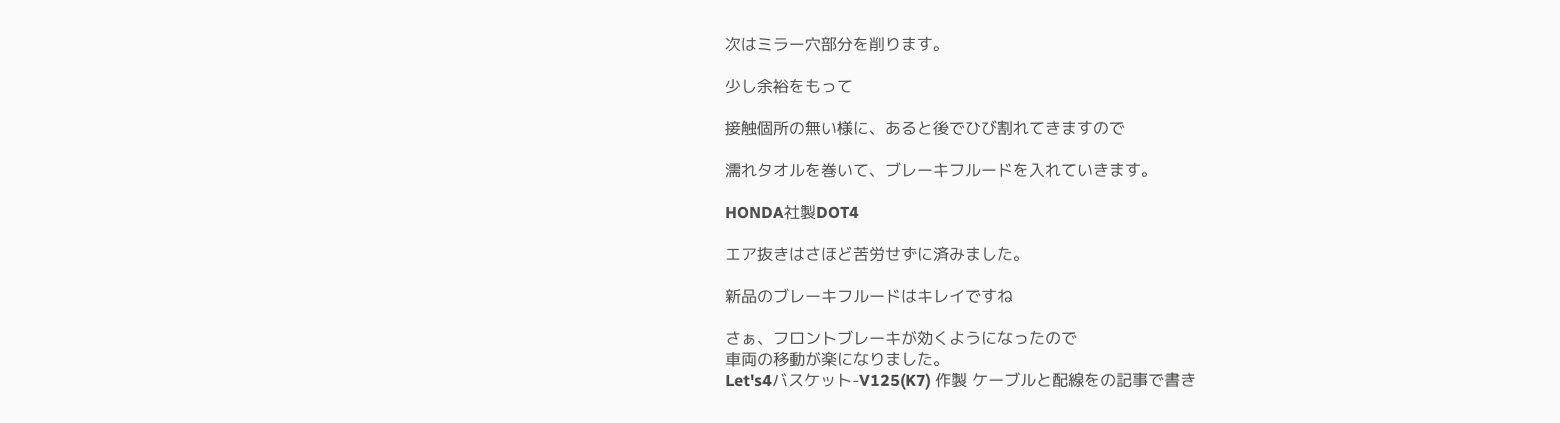次はミラー穴部分を削ります。

少し余裕をもって

接触個所の無い様に、あると後でひび割れてきますので

濡れタオルを巻いて、ブレーキフルードを入れていきます。

HONDA社製DOT4

エア抜きはさほど苦労せずに済みました。

新品のブレーキフルードはキレイですね

さぁ、フロントブレーキが効くようになったので
車両の移動が楽になりました。
Let's4バスケット-V125(K7) 作製 ケーブルと配線をの記事で書き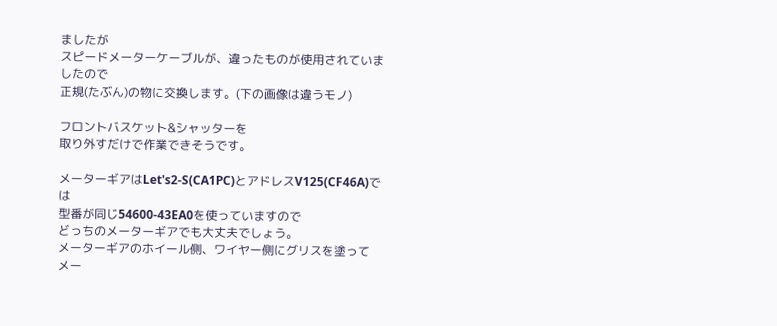ましたが
スピードメーターケーブルが、違ったものが使用されていましたので
正規(たぶん)の物に交換します。(下の画像は違うモノ)

フロントバスケット&シャッターを
取り外すだけで作業できそうです。

メーターギアはLet's2-S(CA1PC)とアドレスV125(CF46A)では
型番が同じ54600-43EA0を使っていますので
どっちのメーターギアでも大丈夫でしょう。
メーターギアのホイール側、ワイヤー側にグリスを塗って
メー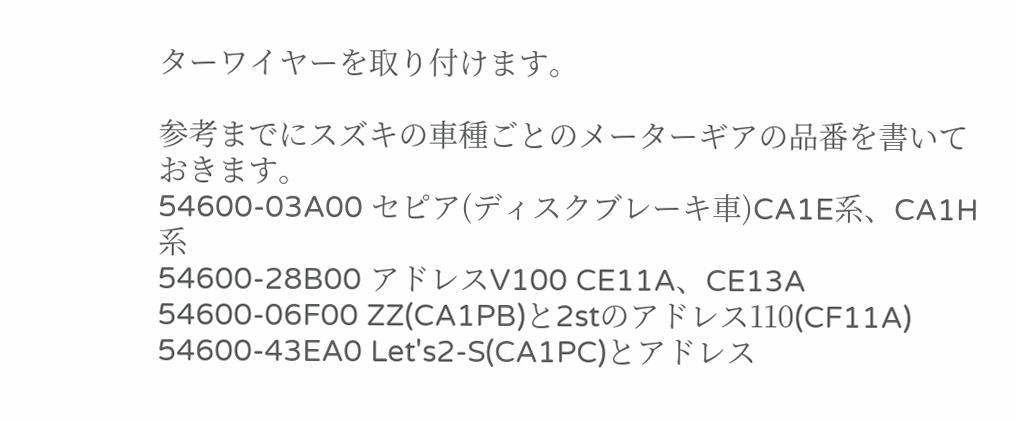ターワイヤーを取り付けます。

参考までにスズキの車種ごとのメーターギアの品番を書いておきます。
54600-03A00 セピア(ディスクブレーキ車)CA1E系、CA1H系
54600-28B00 アドレスV100 CE11A、CE13A
54600-06F00 ZZ(CA1PB)と2stのアドレス110(CF11A)
54600-43EA0 Let's2-S(CA1PC)とアドレス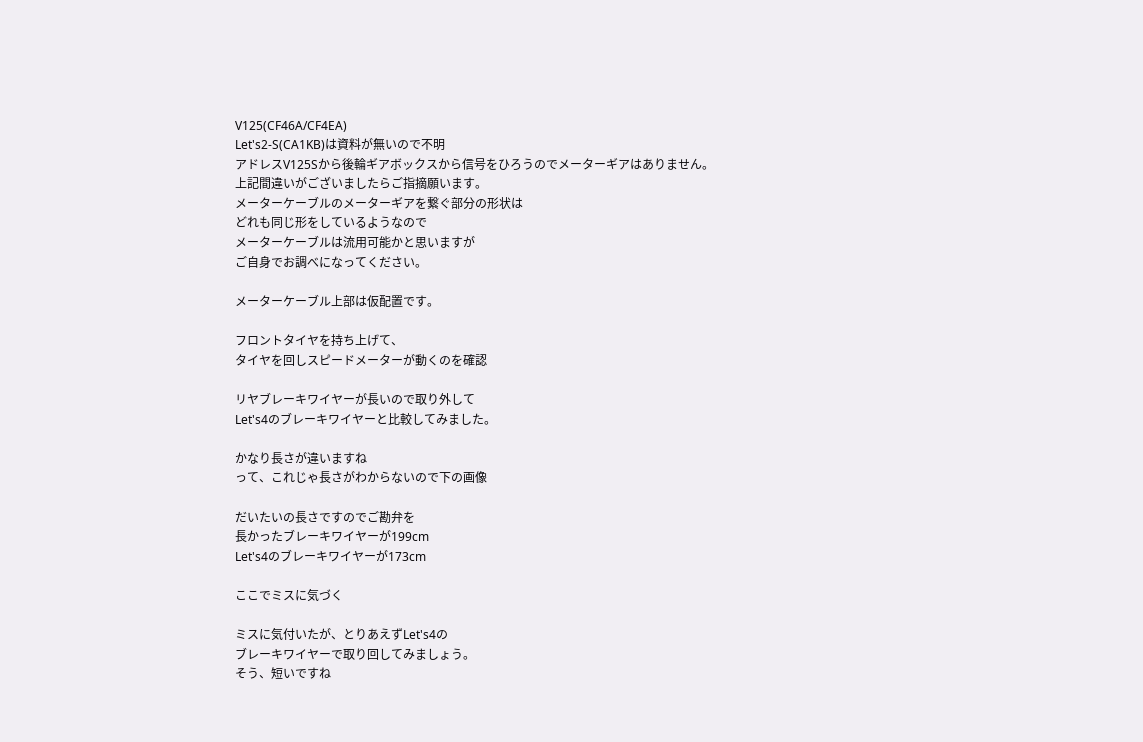V125(CF46A/CF4EA)
Let's2-S(CA1KB)は資料が無いので不明
アドレスV125Sから後輪ギアボックスから信号をひろうのでメーターギアはありません。
上記間違いがございましたらご指摘願います。
メーターケーブルのメーターギアを繋ぐ部分の形状は
どれも同じ形をしているようなので
メーターケーブルは流用可能かと思いますが
ご自身でお調べになってください。

メーターケーブル上部は仮配置です。

フロントタイヤを持ち上げて、
タイヤを回しスピードメーターが動くのを確認

リヤブレーキワイヤーが長いので取り外して
Let's4のブレーキワイヤーと比較してみました。

かなり長さが違いますね
って、これじゃ長さがわからないので下の画像

だいたいの長さですのでご勘弁を
長かったブレーキワイヤーが199cm
Let's4のブレーキワイヤーが173cm

ここでミスに気づく

ミスに気付いたが、とりあえずLet's4の
ブレーキワイヤーで取り回してみましょう。
そう、短いですね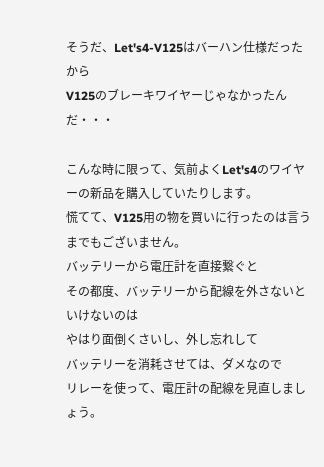そうだ、Let's4-V125はバーハン仕様だったから
V125のブレーキワイヤーじゃなかったんだ・・・

こんな時に限って、気前よくLet's4のワイヤーの新品を購入していたりします。
慌てて、V125用の物を買いに行ったのは言うまでもございません。
バッテリーから電圧計を直接繋ぐと
その都度、バッテリーから配線を外さないといけないのは
やはり面倒くさいし、外し忘れして
バッテリーを消耗させては、ダメなので
リレーを使って、電圧計の配線を見直しましょう。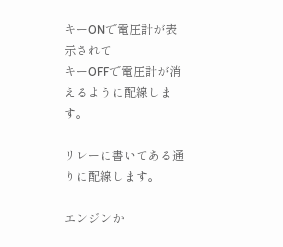キーONで電圧計が表示されて
キーOFFで電圧計が消えるように配線します。

リレーに書いてある通りに配線します。

エンジンか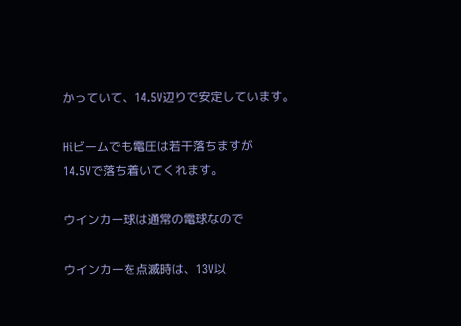かっていて、14.5V辺りで安定しています。

Hiビームでも電圧は若干落ちますが
14.5Vで落ち着いてくれます。

ウインカー球は通常の電球なので

ウインカーを点滅時は、13V以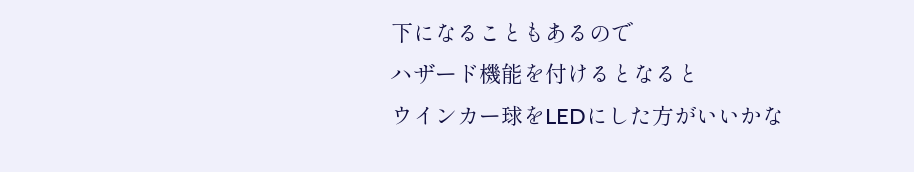下になることもあるので
ハザード機能を付けるとなると
ウインカー球をLEDにした方がいいかな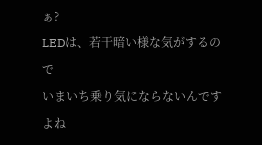ぁ?
LEDは、若干暗い様な気がするので
いまいち乗り気にならないんですよね